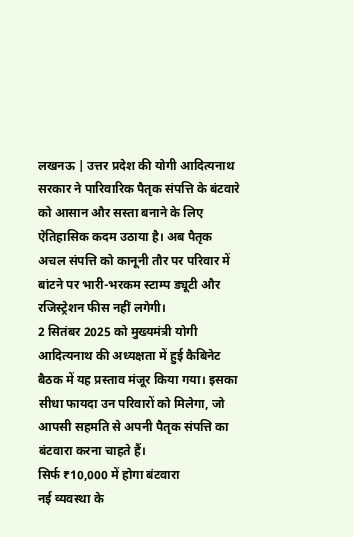लखनऊ | उत्तर प्रदेश की योगी आदित्यनाथ सरकार ने पारिवारिक पैतृक संपत्ति के बंटवारे को आसान और सस्ता बनाने के लिए ऐतिहासिक कदम उठाया है। अब पैतृक अचल संपत्ति को कानूनी तौर पर परिवार में बांटने पर भारी-भरकम स्टाम्प ड्यूटी और रजिस्ट्रेशन फीस नहीं लगेगी।
2 सितंबर 2025 को मुख्यमंत्री योगी आदित्यनाथ की अध्यक्षता में हुई कैबिनेट बैठक में यह प्रस्ताव मंजूर किया गया। इसका सीधा फायदा उन परिवारों को मिलेगा, जो आपसी सहमति से अपनी पैतृक संपत्ति का बंटवारा करना चाहते हैं।
सिर्फ ₹10,000 में होगा बंटवारा
नई व्यवस्था के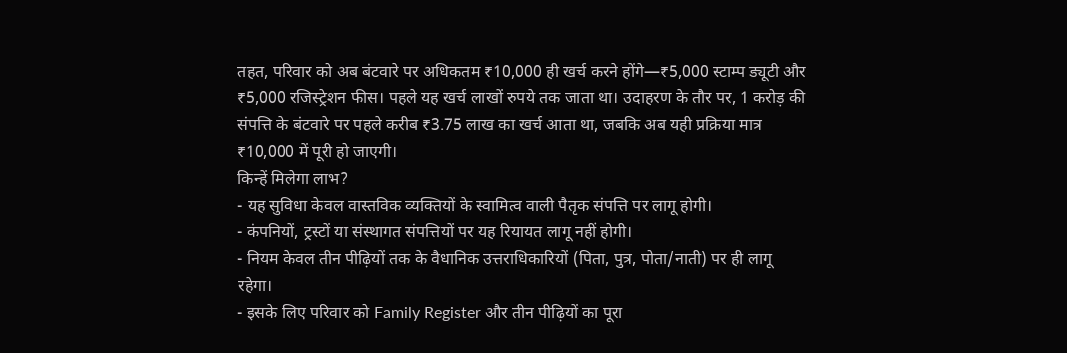तहत, परिवार को अब बंटवारे पर अधिकतम ₹10,000 ही खर्च करने होंगे—₹5,000 स्टाम्प ड्यूटी और ₹5,000 रजिस्ट्रेशन फीस। पहले यह खर्च लाखों रुपये तक जाता था। उदाहरण के तौर पर, 1 करोड़ की संपत्ति के बंटवारे पर पहले करीब ₹3.75 लाख का खर्च आता था, जबकि अब यही प्रक्रिया मात्र ₹10,000 में पूरी हो जाएगी।
किन्हें मिलेगा लाभ?
- यह सुविधा केवल वास्तविक व्यक्तियों के स्वामित्व वाली पैतृक संपत्ति पर लागू होगी।
- कंपनियों, ट्रस्टों या संस्थागत संपत्तियों पर यह रियायत लागू नहीं होगी।
- नियम केवल तीन पीढ़ियों तक के वैधानिक उत्तराधिकारियों (पिता, पुत्र, पोता/नाती) पर ही लागू रहेगा।
- इसके लिए परिवार को Family Register और तीन पीढ़ियों का पूरा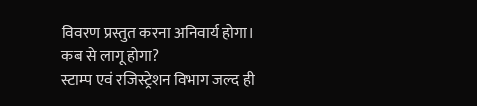विवरण प्रस्तुत करना अनिवार्य होगा।
कब से लागू होगा?
स्टाम्प एवं रजिस्ट्रेशन विभाग जल्द ही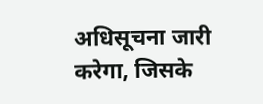अधिसूचना जारी करेगा, जिसके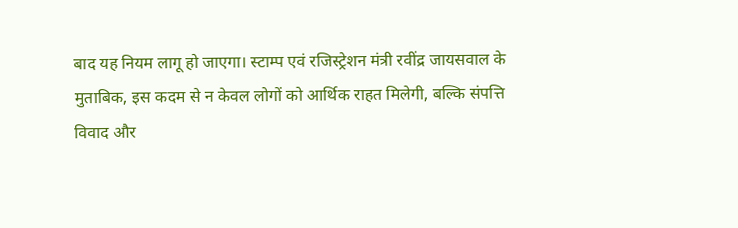बाद यह नियम लागू हो जाएगा। स्टाम्प एवं रजिस्ट्रेशन मंत्री रवींद्र जायसवाल के मुताबिक, इस कदम से न केवल लोगों को आर्थिक राहत मिलेगी, बल्कि संपत्ति विवाद और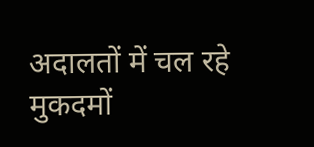अदालतों में चल रहे मुकदमों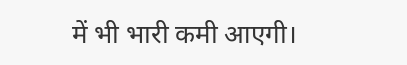में भी भारी कमी आएगी।